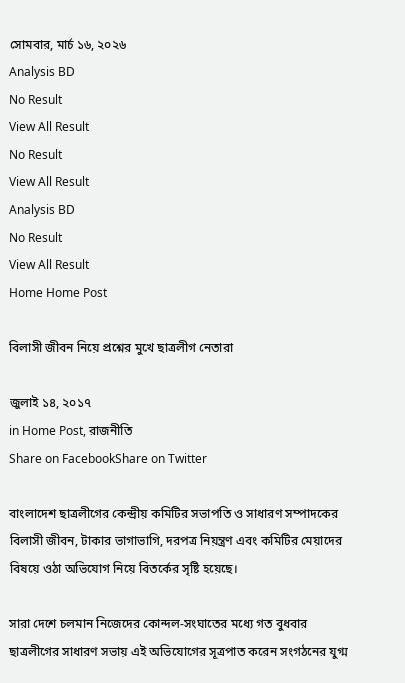সোমবার, মার্চ ১৬, ২০২৬
Analysis BD
No Result
View All Result
No Result
View All Result
Analysis BD
No Result
View All Result
Home Home Post

বিলাসী জীবন নিয়ে প্রশ্নের মুখে ছাত্রলীগ নেতারা

জুলাই ১৪, ২০১৭
in Home Post, রাজনীতি
Share on FacebookShare on Twitter

বাংলাদেশ ছাত্রলীগের কেন্দ্রীয় কমিটির সভাপতি ও সাধারণ সম্পাদকের বিলাসী জীবন, টাকার ভাগাভাগি, দরপত্র নিয়ন্ত্রণ এবং কমিটির মেয়াদের বিষয়ে ওঠা অভিযোগ নিয়ে বিতর্কের সৃষ্টি হয়েছে।

সারা দেশে চলমান নিজেদের কোন্দল-সংঘাতের মধ্যে গত বুধবার ছাত্রলীগের সাধারণ সভায় এই অভিযোগের সূত্রপাত করেন সংগঠনের যুগ্ম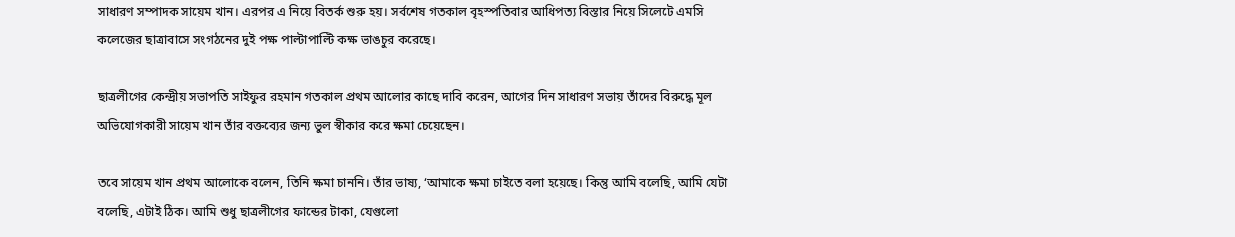সাধারণ সম্পাদক সায়েম খান। এরপর এ নিয়ে বিতর্ক শুরু হয়। সর্বশেষ গতকাল বৃহস্পতিবার আধিপত্য বিস্তার নিয়ে সিলেটে এমসি কলেজের ছাত্রাবাসে সংগঠনের দুই পক্ষ পাল্টাপাল্টি কক্ষ ভাঙচুর করেছে।

ছাত্রলীগের কেন্দ্রীয় সভাপতি সাইফুর রহমান গতকাল প্রথম আলোর কাছে দাবি করেন, আগের দিন সাধারণ সভায় তাঁদের বিরুদ্ধে মূল অভিযোগকারী সায়েম খান তাঁর বক্তব্যের জন্য ভুল স্বীকার করে ক্ষমা চেয়েছেন।

তবে সায়েম খান প্রথম আলোকে বলেন, তিনি ক্ষমা চাননি। তাঁর ভাষ্য, ‘আমাকে ক্ষমা চাইতে বলা হয়েছে। কিন্তু আমি বলেছি, আমি যেটা বলেছি, এটাই ঠিক। আমি শুধু ছাত্রলীগের ফান্ডের টাকা, যেগুলো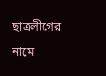ছাত্রলীগের নামে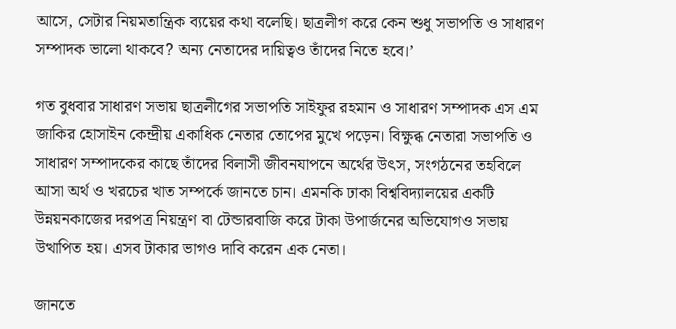আসে, সেটার নিয়মতান্ত্রিক ব্যয়ের কথা বলেছি। ছাত্রলীগ করে কেন শুধু সভাপতি ও সাধারণ সম্পাদক ভালো থাকবে? অন্য নেতাদের দায়িত্বও তাঁদের নিতে হবে।’

গত বুধবার সাধারণ সভায় ছাত্রলীগের সভাপতি সাইফুর রহমান ও সাধারণ সম্পাদক এস এম জাকির হোসাইন কেন্দ্রীয় একাধিক নেতার তোপের মুখে পড়েন। বিক্ষুব্ধ নেতারা সভাপতি ও সাধারণ সম্পাদকের কাছে তাঁদের বিলাসী জীবনযাপনে অর্থের উৎস, সংগঠনের তহবিলে আসা অর্থ ও খরচের খাত সম্পর্কে জানতে চান। এমনকি ঢাকা বিশ্ববিদ্যালয়ের একটি উন্নয়নকাজের দরপত্র নিয়ন্ত্রণ বা টেন্ডারবাজি করে টাকা উপার্জনের অভিযোগও সভায় উত্থাপিত হয়। এসব টাকার ভাগও দাবি করেন এক নেতা।

জানতে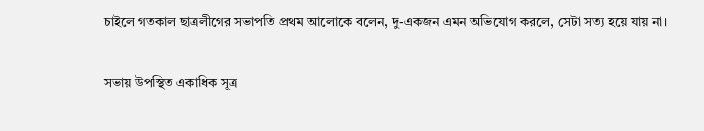চাইলে গতকাল ছাত্রলীগের সভাপতি প্রথম আলোকে বলেন, দু-একজন এমন অভিযোগ করলে, সেটা সত্য হয়ে যায় না।

সভায় উপস্থিত একাধিক সূত্র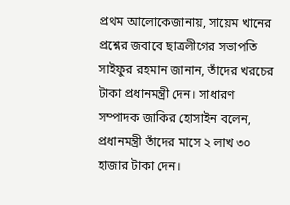প্রথম আলোকেজানায়, সায়েম খানের প্রশ্নের জবাবে ছাত্রলীগের সভাপতি সাইফুর রহমান জানান, তাঁদের খরচের টাকা প্রধানমন্ত্রী দেন। সাধারণ সম্পাদক জাকির হোসাইন বলেন, প্রধানমন্ত্রী তাঁদের মাসে ২ লাখ ৩০ হাজার টাকা দেন।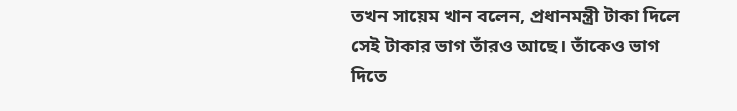তখন সায়েম খান বলেন, প্রধানমন্ত্রী টাকা দিলে সেই টাকার ভাগ তাঁরও আছে। তাঁকেও ভাগ দিতে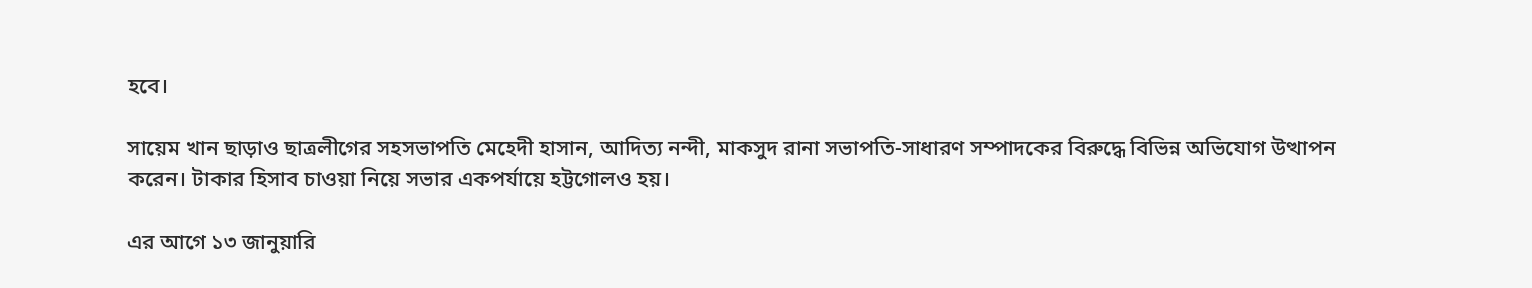হবে।

সায়েম খান ছাড়াও ছাত্রলীগের সহসভাপতি মেহেদী হাসান, আদিত্য নন্দী, মাকসুদ রানা সভাপতি-সাধারণ সম্পাদকের বিরুদ্ধে বিভিন্ন অভিযোগ উত্থাপন করেন। টাকার হিসাব চাওয়া নিয়ে সভার একপর্যায়ে হট্টগোলও হয়।

এর আগে ১৩ জানুয়ারি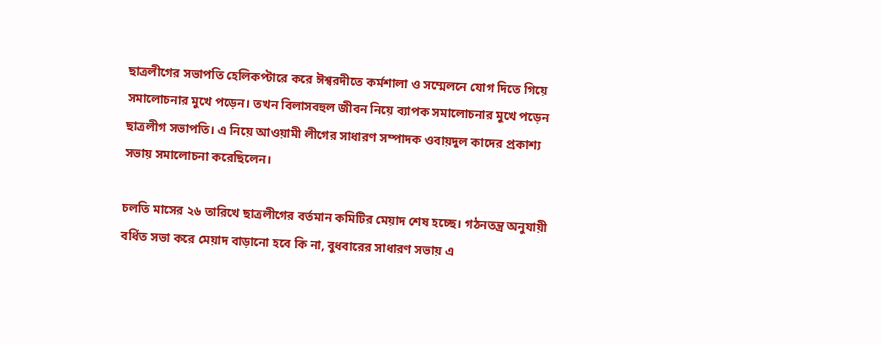ছাত্রলীগের সভাপতি হেলিকপ্টারে করে ঈশ্বরদীতে কর্মশালা ও সম্মেলনে যোগ দিতে গিয়ে সমালোচনার মুখে পড়েন। তখন বিলাসবহুল জীবন নিয়ে ব্যাপক সমালোচনার মুখে পড়েন ছাত্রলীগ সভাপতি। এ নিয়ে আওয়ামী লীগের সাধারণ সম্পাদক ওবায়দুল কাদের প্রকাশ্য সভায় সমালোচনা করেছিলেন।

চলতি মাসের ২৬ তারিখে ছাত্রলীগের বর্তমান কমিটির মেয়াদ শেষ হচ্ছে। গঠনতন্ত্র অনুযায়ী বর্ধিত সভা করে মেয়াদ বাড়ানো হবে কি না, বুধবারের সাধারণ সভায় এ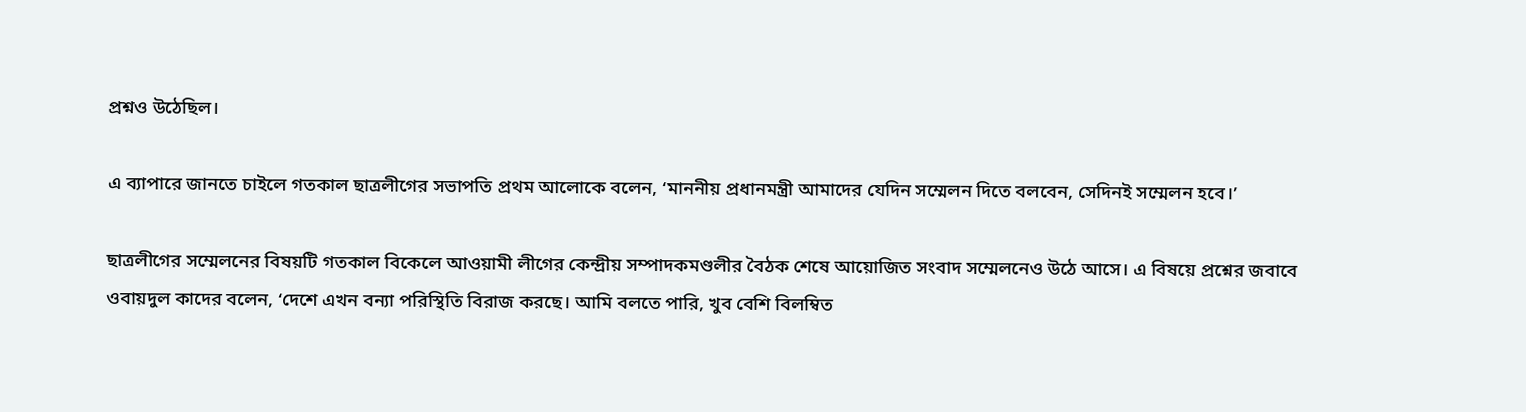প্রশ্নও উঠেছিল।

এ ব্যাপারে জানতে চাইলে গতকাল ছাত্রলীগের সভাপতি প্রথম আলোকে বলেন, ‘মাননীয় প্রধানমন্ত্রী আমাদের যেদিন সম্মেলন দিতে বলবেন, সেদিনই সম্মেলন হবে।’

ছাত্রলীগের সম্মেলনের বিষয়টি গতকাল বিকেলে আওয়ামী লীগের কেন্দ্রীয় সম্পাদকমণ্ডলীর বৈঠক শেষে আয়োজিত সংবাদ সম্মেলনেও উঠে আসে। এ বিষয়ে প্রশ্নের জবাবে ওবায়দুল কাদের বলেন, ‘দেশে এখন বন্যা পরিস্থিতি বিরাজ করছে। আমি বলতে পারি, খুব বেশি বিলম্বিত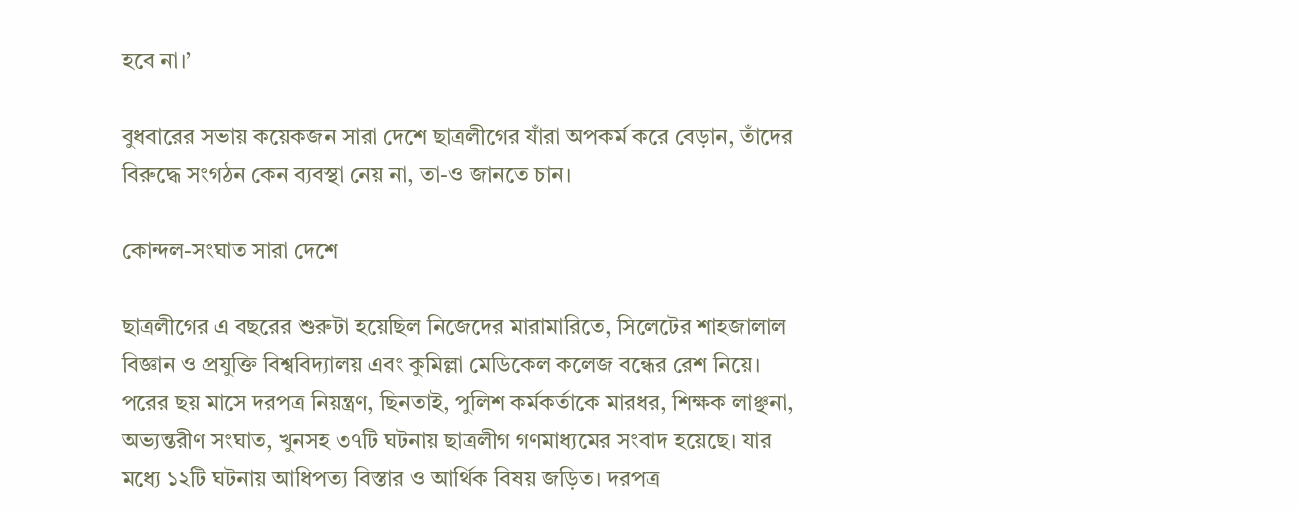হবে না।’

বুধবারের সভায় কয়েকজন সারা দেশে ছাত্রলীগের যাঁরা অপকর্ম করে বেড়ান, তাঁদের বিরুদ্ধে সংগঠন কেন ব্যবস্থা নেয় না, তা-ও জানতে চান।

কোন্দল-সংঘাত সারা দেশে

ছাত্রলীগের এ বছরের শুরুটা হয়েছিল নিজেদের মারামারিতে, সিলেটের শাহজালাল বিজ্ঞান ও প্রযুক্তি বিশ্ববিদ্যালয় এবং কুমিল্লা মেডিকেল কলেজ বন্ধের রেশ নিয়ে। পরের ছয় মাসে দরপত্র নিয়ন্ত্রণ, ছিনতাই, পুলিশ কর্মকর্তাকে মারধর, শিক্ষক লাঞ্ছনা, অভ্যন্তরীণ সংঘাত, খুনসহ ৩৭টি ঘটনায় ছাত্রলীগ গণমাধ্যমের সংবাদ হয়েছে। যার মধ্যে ১২টি ঘটনায় আধিপত্য বিস্তার ও আর্থিক বিষয় জড়িত। দরপত্র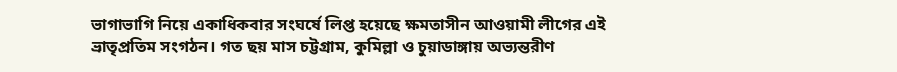ভাগাভাগি নিয়ে একাধিকবার সংঘর্ষে লিপ্ত হয়েছে ক্ষমতাসীন আওয়ামী লীগের এই ভ্রাতৃপ্রতিম সংগঠন। গত ছয় মাস চট্টগ্রাম, কুমিল্লা ও চুয়াডাঙ্গায় অভ্যন্তরীণ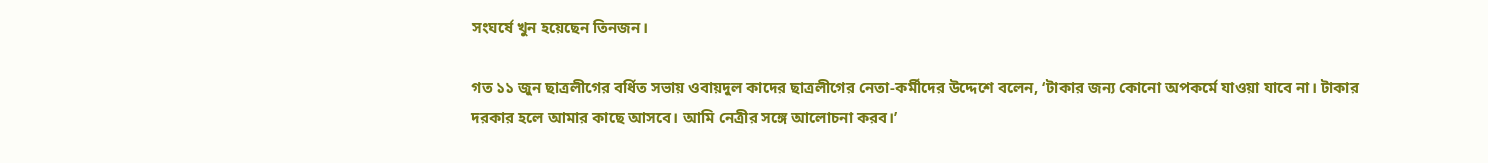সংঘর্ষে খুন হয়েছেন তিনজন।

গত ১১ জুন ছাত্রলীগের বর্ধিত সভায় ওবায়দুল কাদের ছাত্রলীগের নেতা-কর্মীদের উদ্দেশে বলেন, ‘টাকার জন্য কোনো অপকর্মে যাওয়া যাবে না। টাকার দরকার হলে আমার কাছে আসবে। আমি নেত্রীর সঙ্গে আলোচনা করব।’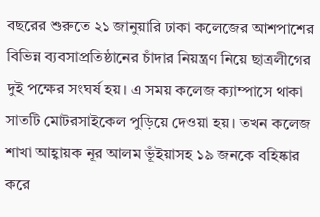বছরের শুরুতে ২১ জানুয়ারি ঢাকা কলেজের আশপাশের বিভিন্ন ব্যবসাপ্রতিষ্ঠানের চাঁদার নিয়ন্ত্রণ নিয়ে ছাত্রলীগের দুই পক্ষের সংঘর্ষ হয়। এ সময় কলেজ ক্যাম্পাসে থাকা সাতটি মোটরসাইকেল পুড়িয়ে দেওয়া হয়। তখন কলেজ শাখা আহ্বায়ক নূর আলম ভূঁইয়াসহ ১৯ জনকে বহিষ্কার করে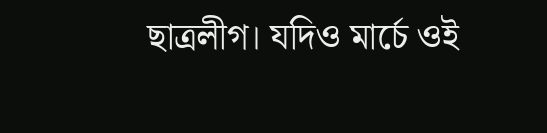ছাত্রলীগ। যদিও মার্চে ওই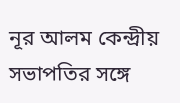নূর আলম কেন্দ্রীয় সভাপতির সঙ্গে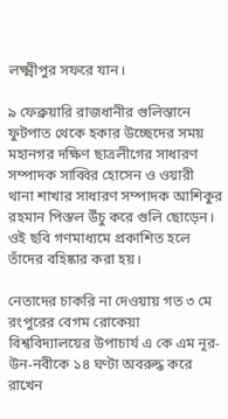লক্ষ্মীপুর সফরে যান।

৯ ফেব্রুয়ারি রাজধানীর গুলিস্তানে ফুটপাত থেকে হকার উচ্ছেদের সময় মহানগর দক্ষিণ ছাত্রলীগের সাধারণ সম্পাদক সাব্বির হোসেন ও ওয়ারী থানা শাখার সাধারণ সম্পাদক আশিকুর রহমান পিস্তল উঁচু করে গুলি ছোড়েন। ওই ছবি গণমাধ্যমে প্রকাশিত হলে তাঁদের বহিষ্কার করা হয়।

নেতাদের চাকরি না দেওয়ায় গত ৩ মে রংপুরের বেগম রোকেয়া বিশ্ববিদ্যালয়ের উপাচার্য এ কে এম নূর-উন-নবীকে ১৪ ঘণ্টা অবরুদ্ধ করে রাখেন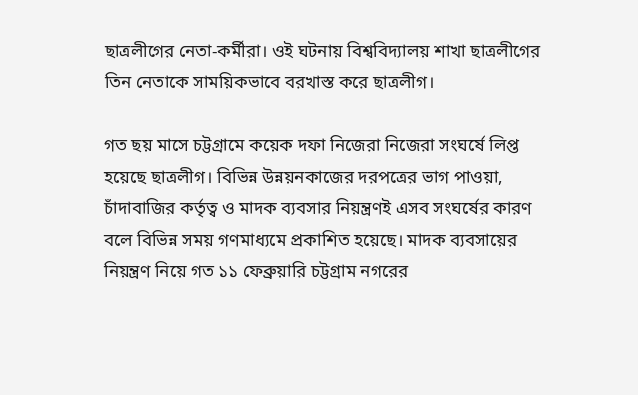ছাত্রলীগের নেতা-কর্মীরা। ওই ঘটনায় বিশ্ববিদ্যালয় শাখা ছাত্রলীগের তিন নেতাকে সাময়িকভাবে বরখাস্ত করে ছাত্রলীগ।

গত ছয় মাসে চট্টগ্রামে কয়েক দফা নিজেরা নিজেরা সংঘর্ষে লিপ্ত হয়েছে ছাত্রলীগ। বিভিন্ন উন্নয়নকাজের দরপত্রের ভাগ পাওয়া, চাঁদাবাজির কর্তৃত্ব ও মাদক ব্যবসার নিয়ন্ত্রণই এসব সংঘর্ষের কারণ বলে বিভিন্ন সময় গণমাধ্যমে প্রকাশিত হয়েছে। মাদক ব্যবসায়ের নিয়ন্ত্রণ নিয়ে গত ১১ ফেব্রুয়ারি চট্টগ্রাম নগরের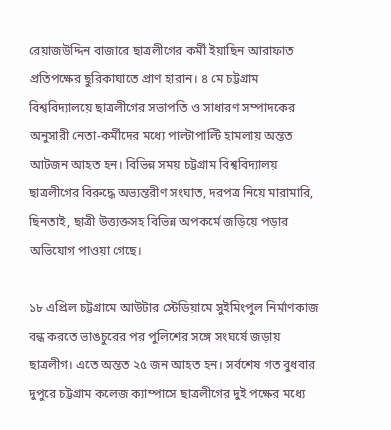রেয়াজউদ্দিন বাজারে ছাত্রলীগের কর্মী ইয়াছিন আরাফাত প্রতিপক্ষের ছুরিকাঘাতে প্রাণ হারান। ৪ মে চট্টগ্রাম বিশ্ববিদ্যালয়ে ছাত্রলীগের সভাপতি ও সাধারণ সম্পাদকের অনুসারী নেতা-কর্মীদের মধ্যে পাল্টাপাল্টি হামলায় অন্তত আটজন আহত হন। বিভিন্ন সময় চট্টগ্রাম বিশ্ববিদ্যালয় ছাত্রলীগের বিরুদ্ধে অভ্যন্তরীণ সংঘাত, দরপত্র নিয়ে মারামারি, ছিনতাই, ছাত্রী উত্ত্যক্তসহ বিভিন্ন অপকর্মে জড়িয়ে পড়ার অভিযোগ পাওয়া গেছে।

১৮ এপ্রিল চট্টগ্রামে আউটার স্টেডিয়ামে সুইমিংপুল নির্মাণকাজ বন্ধ করতে ভাঙচুরের পর পুলিশের সঙ্গে সংঘর্ষে জড়ায় ছাত্রলীগ। এতে অন্তত ২৫ জন আহত হন। সর্বশেষ গত বুধবার দুপুরে চট্টগ্রাম কলেজ ক্যাম্পাসে ছাত্রলীগের দুই পক্ষের মধ্যে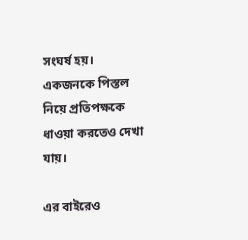সংঘর্ষ হয়। একজনকে পিস্তল নিয়ে প্রতিপক্ষকে ধাওয়া করতেও দেখা যায়।

এর বাইরেও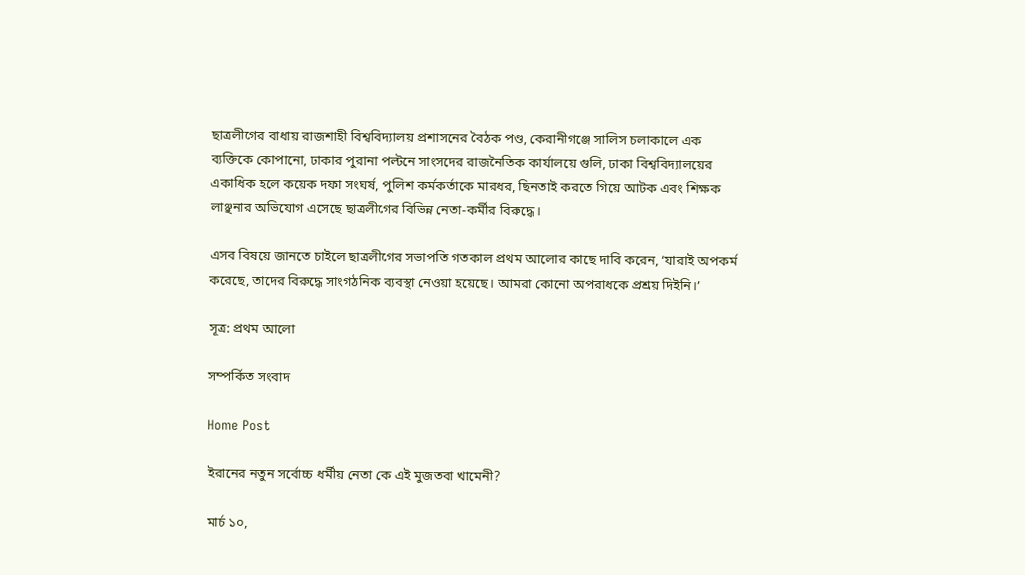ছাত্রলীগের বাধায় রাজশাহী বিশ্ববিদ্যালয় প্রশাসনের বৈঠক পণ্ড, কেরানীগঞ্জে সালিস চলাকালে এক ব্যক্তিকে কোপানো, ঢাকার পুরানা পল্টনে সাংসদের রাজনৈতিক কার্যালয়ে গুলি, ঢাকা বিশ্ববিদ্যালয়ের একাধিক হলে কয়েক দফা সংঘর্ষ, পুলিশ কর্মকর্তাকে মারধর, ছিনতাই করতে গিয়ে আটক এবং শিক্ষক লাঞ্ছনার অভিযোগ এসেছে ছাত্রলীগের বিভিন্ন নেতা-কর্মীর বিরুদ্ধে।

এসব বিষয়ে জানতে চাইলে ছাত্রলীগের সভাপতি গতকাল প্রথম আলোর কাছে দাবি করেন, ‘যারাই অপকর্ম করেছে, তাদের বিরুদ্ধে সাংগঠনিক ব্যবস্থা নেওয়া হয়েছে। আমরা কোনো অপরাধকে প্রশ্রয় দিইনি।’

সূত্র: প্রথম আলো

সম্পর্কিত সংবাদ

Home Post

ইরানের নতুন সর্বোচ্চ ধর্মীয় নেতা কে এই মুজতবা খামেনী?

মার্চ ১০,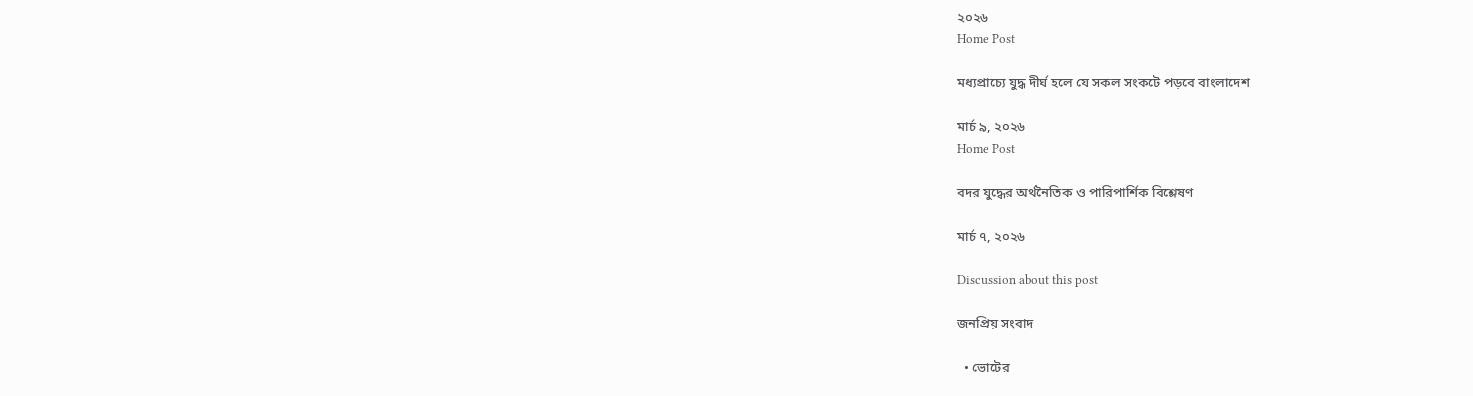২০২৬
Home Post

মধ্যপ্রাচ্যে যুদ্ধ দীর্ঘ হলে যে সকল সংকটে পড়বে বাংলাদেশ

মার্চ ৯, ২০২৬
Home Post

বদর যুদ্ধের অর্থনৈতিক ও পারিপার্শিক বিশ্লেষণ

মার্চ ৭, ২০২৬

Discussion about this post

জনপ্রিয় সংবাদ

  • ভোটের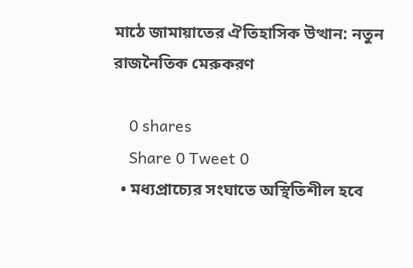মাঠে জামায়াতের ঐতিহাসিক উত্থান: নতুন রাজনৈতিক মেরুকরণ

    0 shares
    Share 0 Tweet 0
  • মধ্যপ্রাচ্যের সংঘাতে অস্থিতিশীল হবে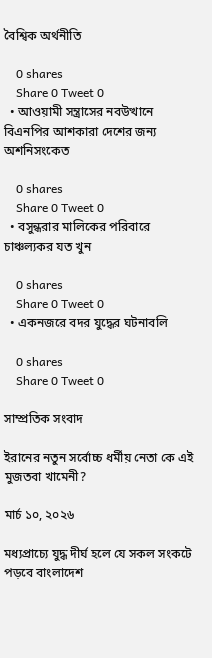বৈশ্বিক অর্থনীতি

    0 shares
    Share 0 Tweet 0
  • আওয়ামী সন্ত্রাসের নবউত্থানে বিএনপির আশকারা দেশের জন্য অশনিসংকেত

    0 shares
    Share 0 Tweet 0
  • বসুন্ধরার মালিকের পরিবারে চাঞ্চল্যকর যত খুন

    0 shares
    Share 0 Tweet 0
  • একনজরে বদর যুদ্ধের ঘটনাবলি

    0 shares
    Share 0 Tweet 0

সাম্প্রতিক সংবাদ

ইরানের নতুন সর্বোচ্চ ধর্মীয় নেতা কে এই মুজতবা খামেনী?

মার্চ ১০, ২০২৬

মধ্যপ্রাচ্যে যুদ্ধ দীর্ঘ হলে যে সকল সংকটে পড়বে বাংলাদেশ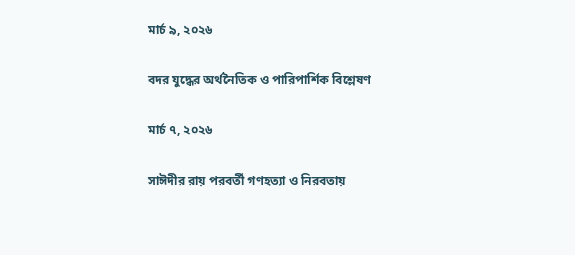মার্চ ৯, ২০২৬

বদর যুদ্ধের অর্থনৈতিক ও পারিপার্শিক বিশ্লেষণ

মার্চ ৭, ২০২৬

সাঈদীর রায় পরবর্তী গণহত্যা ও নিরবতায়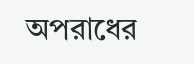অপরাধের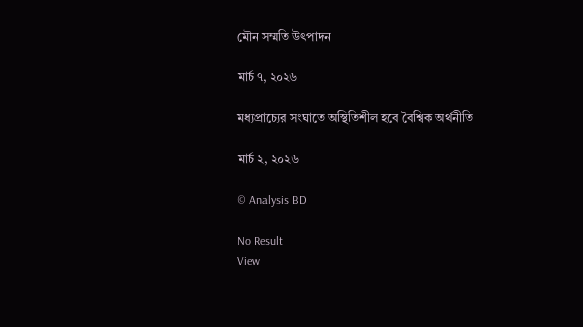মৌন সম্মতি উৎপাদন

মার্চ ৭, ২০২৬

মধ্যপ্রাচ্যের সংঘাতে অস্থিতিশীল হবে বৈশ্বিক অর্থনীতি

মার্চ ২, ২০২৬

© Analysis BD

No Result
View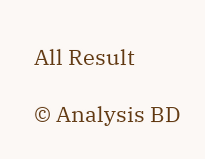All Result

© Analysis BD